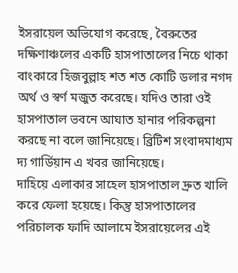ইসরায়েল অভিযোগ করেছে, বৈরুতের দক্ষিণাঞ্চলের একটি হাসপাতালের নিচে থাকা বাংকারে হিজবুল্লাহ শত শত কোটি ডলার নগদ অর্থ ও স্বর্ণ মজুত করেছে। যদিও তারা ওই হাসপাতাল ভবনে আঘাত হানার পরিকল্পনা করছে না বলে জানিয়েছে। ব্রিটিশ সংবাদমাধ্যম দ্য গার্ডিয়ান এ খবর জানিয়েছে।
দাহিয়ে এলাকার সাহেল হাসপাতাল দ্রুত খালি করে ফেলা হয়েছে। কিন্তু হাসপাতালের পরিচালক ফাদি আলামে ইসরায়েলের এই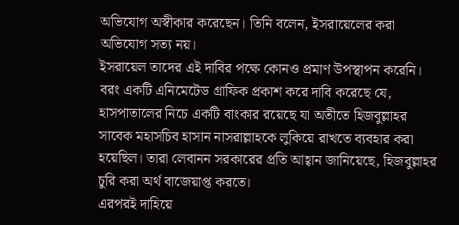অভিযোগ অস্বীকার করেছেন। তিনি বলেন, ইসরায়েলের করা অভিযোগ সত্য নয়।
ইসরায়েল তাদের এই দাবির পক্ষে কোনও প্রমাণ উপস্থাপন করেনি। বরং একটি এনিমেটেড গ্রাফিক প্রকাশ করে দাবি করেছে যে, হাসপাতালের নিচে একটি বাংকার রয়েছে যা অতীতে হিজবুল্লাহর সাবেক মহাসচিব হাসান নাসরাল্লাহকে লুকিয়ে রাখতে ব্যবহার করা হয়েছিল। তারা লেবানন সরকারের প্রতি আহ্বান জানিয়েছে, হিজবুল্লাহর চুরি করা অর্থ বাজেয়াপ্ত করতে।
এরপরই দাহিয়ে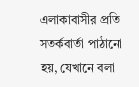এলাকাবাসীর প্রতি সতর্কবার্তা পাঠানো হয়, যেখানে বলা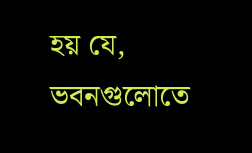হয় যে, ভবনগুলোতে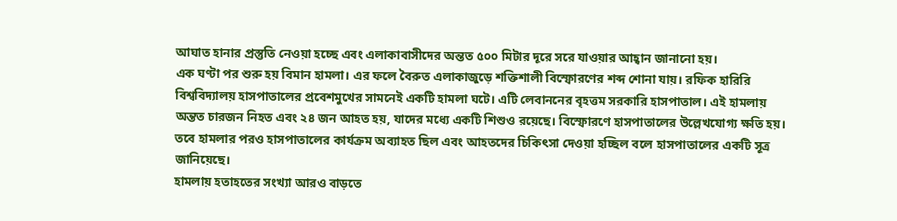আঘাত হানার প্রস্তুতি নেওয়া হচ্ছে এবং এলাকাবাসীদের অন্তত ৫০০ মিটার দূরে সরে যাওয়ার আহ্বান জানানো হয়।
এক ঘণ্টা পর শুরু হয় বিমান হামলা। এর ফলে বৈরুত এলাকাজুড়ে শক্তিশালী বিস্ফোরণের শব্দ শোনা যায়। রফিক হারিরি বিশ্ববিদ্যালয় হাসপাতালের প্রবেশমুখের সামনেই একটি হামলা ঘটে। এটি লেবাননের বৃহত্তম সরকারি হাসপাতাল। এই হামলায় অন্তত চারজন নিহত এবং ২৪ জন আহত হয়, যাদের মধ্যে একটি শিশুও রয়েছে। বিস্ফোরণে হাসপাতালের উল্লেখযোগ্য ক্ষতি হয়।
তবে হামলার পরও হাসপাতালের কার্যক্রম অব্যাহত ছিল এবং আহতদের চিকিৎসা দেওয়া হচ্ছিল বলে হাসপাতালের একটি সূত্র জানিয়েছে।
হামলায় হতাহতের সংখ্যা আরও বাড়তে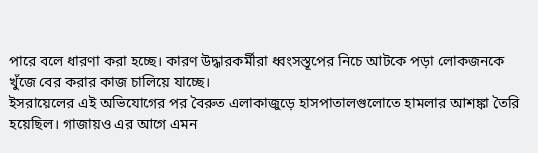পারে বলে ধারণা করা হচ্ছে। কারণ উদ্ধারকর্মীরা ধ্বংসস্তূপের নিচে আটকে পড়া লোকজনকে খুঁজে বের করার কাজ চালিয়ে যাচ্ছে।
ইসরায়েলের এই অভিযোগের পর বৈরুত এলাকাজুড়ে হাসপাতালগুলোতে হামলার আশঙ্কা তৈরি হয়েছিল। গাজায়ও এর আগে এমন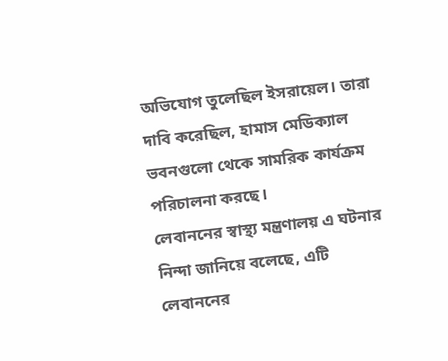অভিযোগ তুলেছিল ইসরায়েল। তারা দাবি করেছিল, হামাস মেডিক্যাল ভবনগুলো থেকে সামরিক কার্যক্রম পরিচালনা করছে।
লেবাননের স্বাস্থ্য মন্ত্রণালয় এ ঘটনার নিন্দা জানিয়ে বলেছে, এটি লেবাননের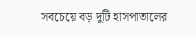সবচেয়ে বড় দুটি হাসপাতালের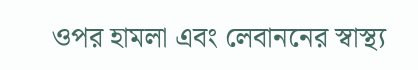ওপর হামলা এবং লেবাননের স্বাস্থ্য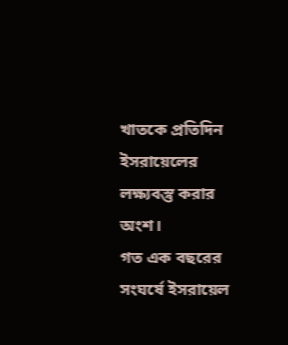খাতকে প্রতিদিন ইসরায়েলের লক্ষ্যবস্তু করার অংশ।
গত এক বছরের সংঘর্ষে ইসরায়েল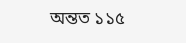অন্তত ১১৫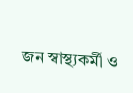জন স্বাস্থ্যকর্মী ও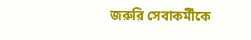জরুরি সেবাকর্মীকে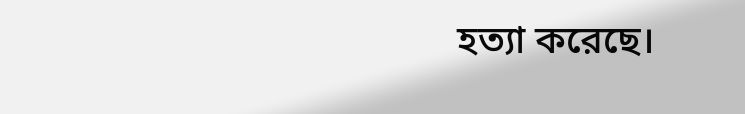হত্যা করেছে।